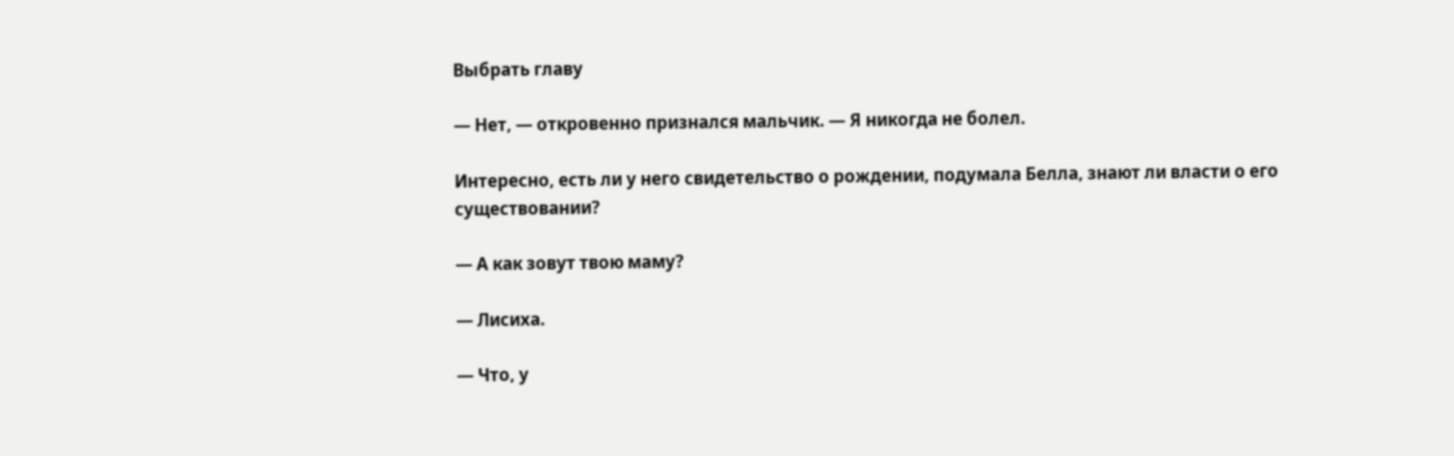Выбрать главу

— Нет, — откровенно признался мальчик. — Я никогда не болел.

Интересно, есть ли у него свидетельство о рождении, подумала Белла, знают ли власти о его существовании?

— А как зовут твою маму?

— Лисиха.

— Что, у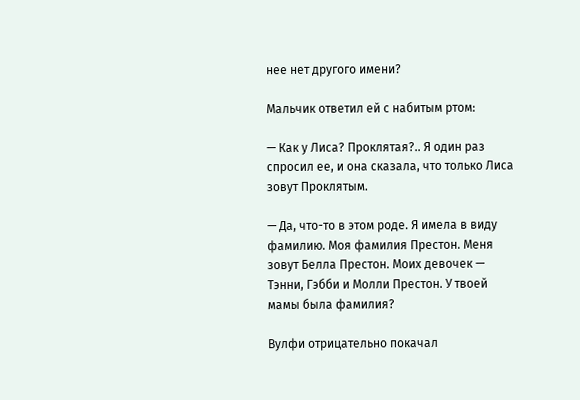нее нет другого имени?

Мальчик ответил ей с набитым ртом:

— Как у Лиса? Проклятая?.. Я один раз спросил ее, и она сказала, что только Лиса зовут Проклятым.

— Да, что-то в этом роде. Я имела в виду фамилию. Моя фамилия Престон. Меня зовут Белла Престон. Моих девочек — Тэнни, Гэбби и Молли Престон. У твоей мамы была фамилия?

Вулфи отрицательно покачал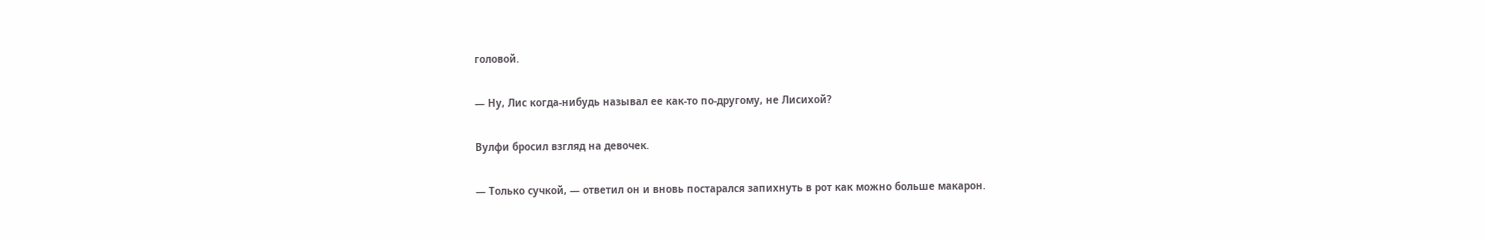головой.

— Ну, Лис когда-нибудь называл ее как-то по-другому, не Лисихой?

Вулфи бросил взгляд на девочек.

— Только сучкой, — ответил он и вновь постарался запихнуть в рот как можно больше макарон.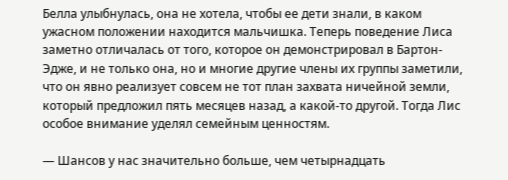Белла улыбнулась, она не хотела, чтобы ее дети знали, в каком ужасном положении находится мальчишка. Теперь поведение Лиса заметно отличалась от того, которое он демонстрировал в Бартон-Эдже, и не только она, но и многие другие члены их группы заметили, что он явно реализует совсем не тот план захвата ничейной земли, который предложил пять месяцев назад, а какой-то другой. Тогда Лис особое внимание уделял семейным ценностям.

— Шансов у нас значительно больше, чем четырнадцать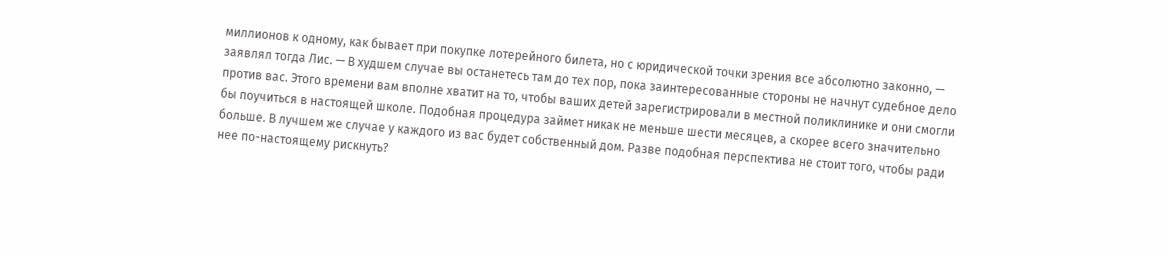миллионов к одному, как бывает при покупке лотерейного билета, но с юридической точки зрения все абсолютно законно, — заявлял тогда Лис. — В худшем случае вы останетесь там до тех пор, пока заинтересованные стороны не начнут судебное дело против вас. Этого времени вам вполне хватит на то, чтобы ваших детей зарегистрировали в местной поликлинике и они смогли бы поучиться в настоящей школе. Подобная процедура займет никак не меньше шести месяцев, а скорее всего значительно больше. В лучшем же случае у каждого из вас будет собственный дом. Разве подобная перспектива не стоит того, чтобы ради нее по-настоящему рискнуть?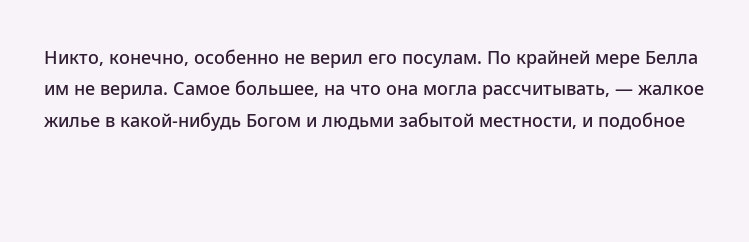Никто, конечно, особенно не верил его посулам. По крайней мере Белла им не верила. Самое большее, на что она могла рассчитывать, — жалкое жилье в какой-нибудь Богом и людьми забытой местности, и подобное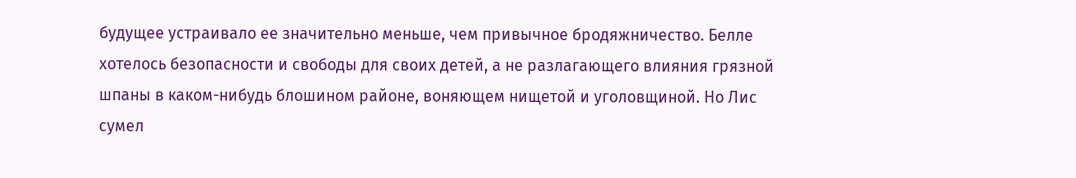будущее устраивало ее значительно меньше, чем привычное бродяжничество. Белле хотелось безопасности и свободы для своих детей, а не разлагающего влияния грязной шпаны в каком-нибудь блошином районе, воняющем нищетой и уголовщиной. Но Лис сумел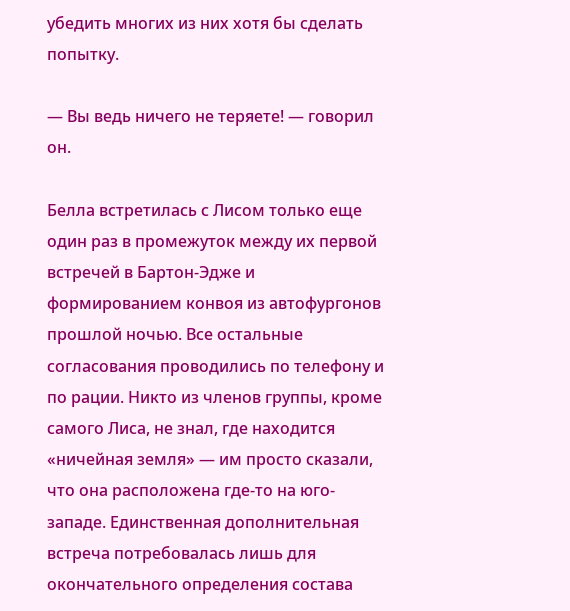убедить многих из них хотя бы сделать попытку.

— Вы ведь ничего не теряете! — говорил он.

Белла встретилась с Лисом только еще один раз в промежуток между их первой встречей в Бартон-Эдже и формированием конвоя из автофургонов прошлой ночью. Все остальные согласования проводились по телефону и по рации. Никто из членов группы, кроме самого Лиса, не знал, где находится «ничейная земля» — им просто сказали, что она расположена где-то на юго-западе. Единственная дополнительная встреча потребовалась лишь для окончательного определения состава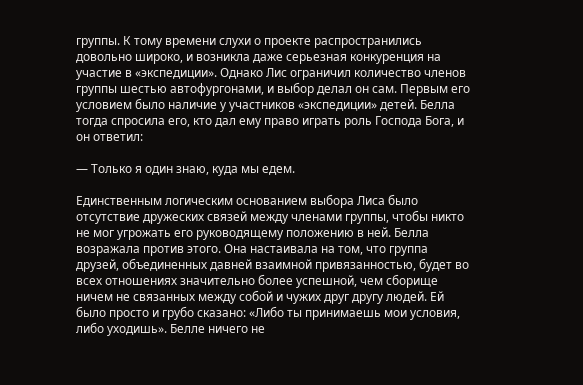группы. К тому времени слухи о проекте распространились довольно широко, и возникла даже серьезная конкуренция на участие в «экспедиции». Однако Лис ограничил количество членов группы шестью автофургонами, и выбор делал он сам. Первым его условием было наличие у участников «экспедиции» детей. Белла тогда спросила его, кто дал ему право играть роль Господа Бога, и он ответил:

— Только я один знаю, куда мы едем.

Единственным логическим основанием выбора Лиса было отсутствие дружеских связей между членами группы, чтобы никто не мог угрожать его руководящему положению в ней. Белла возражала против этого. Она настаивала на том, что группа друзей, объединенных давней взаимной привязанностью, будет во всех отношениях значительно более успешной, чем сборище ничем не связанных между собой и чужих друг другу людей. Ей было просто и грубо сказано: «Либо ты принимаешь мои условия, либо уходишь». Белле ничего не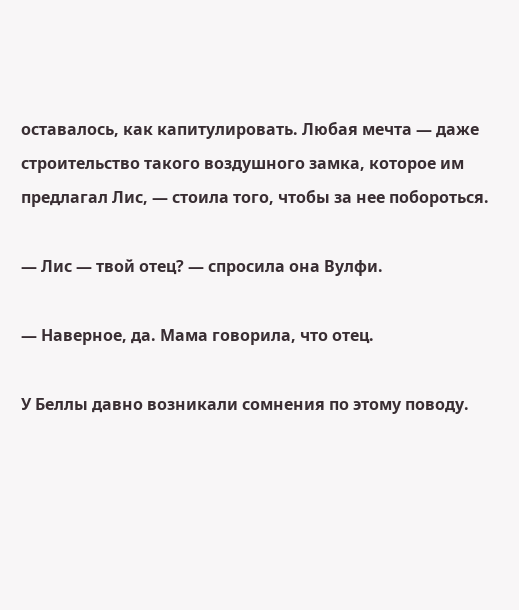оставалось, как капитулировать. Любая мечта — даже строительство такого воздушного замка, которое им предлагал Лис, — стоила того, чтобы за нее побороться.

— Лис — твой отец? — спросила она Вулфи.

— Наверное, да. Мама говорила, что отец.

У Беллы давно возникали сомнения по этому поводу.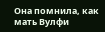Она помнила, как мать Вулфи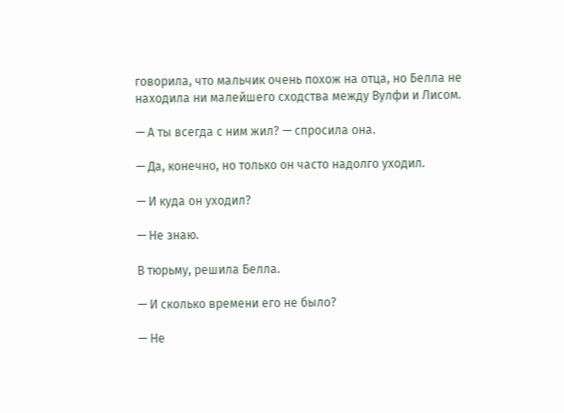говорила, что мальчик очень похож на отца, но Белла не находила ни малейшего сходства между Вулфи и Лисом.

— А ты всегда с ним жил? — спросила она.

— Да, конечно, но только он часто надолго уходил.

— И куда он уходил?

— Не знаю.

В тюрьму, решила Белла.

— И сколько времени его не было?

— Не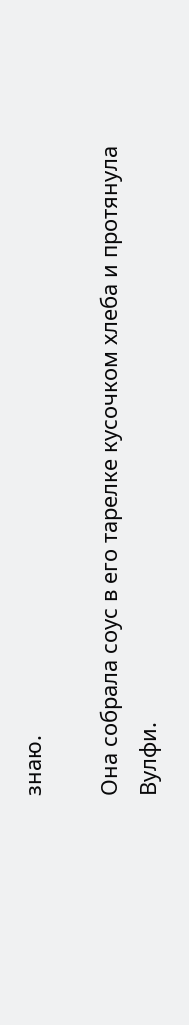знаю.

Она собрала соус в его тарелке кусочком хлеба и протянула Вулфи.